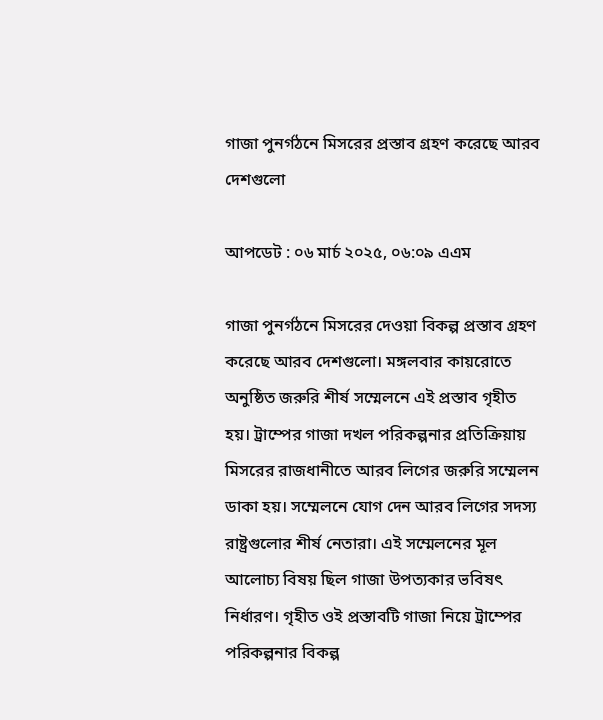গাজা পুনর্গঠনে মিসরের প্রস্তাব গ্রহণ করেছে আরব দেশগুলো

আপডেট : ০৬ মার্চ ২০২৫, ০৬:০৯ এএম

গাজা পুনর্গঠনে মিসরের দেওয়া বিকল্প প্রস্তাব গ্রহণ করেছে আরব দেশগুলো। মঙ্গলবার কায়রোতে অনুষ্ঠিত জরুরি শীর্ষ সম্মেলনে এই প্রস্তাব গৃহীত হয়। ট্রাম্পের গাজা দখল পরিকল্পনার প্রতিক্রিয়ায় মিসরের রাজধানীতে আরব লিগের জরুরি সম্মেলন ডাকা হয়। সম্মেলনে যোগ দেন আরব লিগের সদস্য রাষ্ট্রগুলোর শীর্ষ নেতারা। এই সম্মেলনের মূল আলোচ্য বিষয় ছিল গাজা উপত্যকার ভবিষৎ নির্ধারণ। গৃহীত ওই প্রস্তাবটি গাজা নিয়ে ট্রাম্পের পরিকল্পনার বিকল্প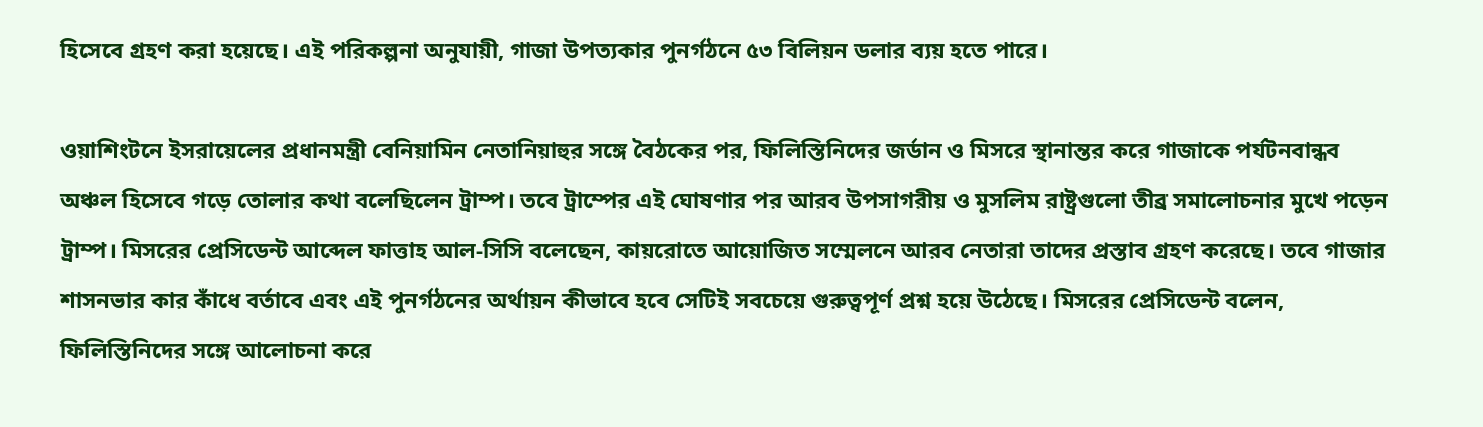হিসেবে গ্রহণ করা হয়েছে। এই পরিকল্পনা অনুযায়ী, গাজা উপত্যকার পুনর্গঠনে ৫৩ বিলিয়ন ডলার ব্যয় হতে পারে।

ওয়াশিংটনে ইসরায়েলের প্রধানমন্ত্রী বেনিয়ামিন নেতানিয়াহুর সঙ্গে বৈঠকের পর, ফিলিস্তিনিদের জর্ডান ও মিসরে স্থানান্তর করে গাজাকে পর্যটনবান্ধব অঞ্চল হিসেবে গড়ে তোলার কথা বলেছিলেন ট্রাম্প। তবে ট্রাম্পের এই ঘোষণার পর আরব উপসাগরীয় ও মুসলিম রাষ্ট্রগুলো তীব্র সমালোচনার মুখে পড়েন ট্রাম্প। মিসরের প্রেসিডেন্ট আব্দেল ফাত্তাহ আল-সিসি বলেছেন, কায়রোতে আয়োজিত সম্মেলনে আরব নেতারা তাদের প্রস্তাব গ্রহণ করেছে। তবে গাজার শাসনভার কার কাঁধে বর্তাবে এবং এই পুনর্গঠনের অর্থায়ন কীভাবে হবে সেটিই সবচেয়ে গুরুত্বপূর্ণ প্রশ্ন হয়ে উঠেছে। মিসরের প্রেসিডেন্ট বলেন, ফিলিস্তিনিদের সঙ্গে আলোচনা করে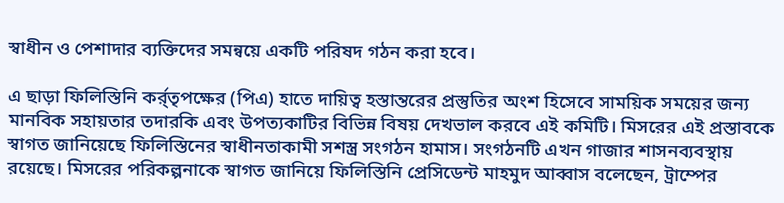স্বাধীন ও পেশাদার ব্যক্তিদের সমন্বয়ে একটি পরিষদ গঠন করা হবে।

এ ছাড়া ফিলিস্তিনি কর্র্তৃপক্ষের (পিএ) হাতে দায়িত্ব হস্তান্তরের প্রস্তুতির অংশ হিসেবে সাময়িক সময়ের জন্য মানবিক সহায়তার তদারকি এবং উপত্যকাটির বিভিন্ন বিষয় দেখভাল করবে এই কমিটি। মিসরের এই প্রস্তাবকে স্বাগত জানিয়েছে ফিলিস্তিনের স্বাধীনতাকামী সশস্ত্র সংগঠন হামাস। সংগঠনটি এখন গাজার শাসনব্যবস্থায় রয়েছে। মিসরের পরিকল্পনাকে স্বাগত জানিয়ে ফিলিস্তিনি প্রেসিডেন্ট মাহমুদ আব্বাস বলেছেন, ট্রাম্পের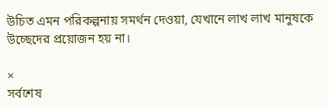উচিত এমন পরিকল্পনায় সমর্থন দেওয়া, যেখানে লাখ লাখ মানুষকে উচ্ছেদের প্রয়োজন হয় না।

×
সর্বশেষ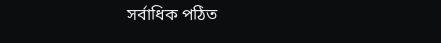সর্বাধিক পঠিত